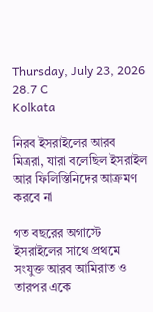Thursday, July 23, 2026
28.7 C
Kolkata

নিরব ইসরাইলের আরব মিত্ররা, যারা বলেছিল ইসরাইল আর ফিলিস্তিনিদের আক্রমণ করবে না

গত বছরের অগাস্টে ইসরাইলের সাথে প্রথমে সংযুক্ত আরব আমিরাত ও তারপর একে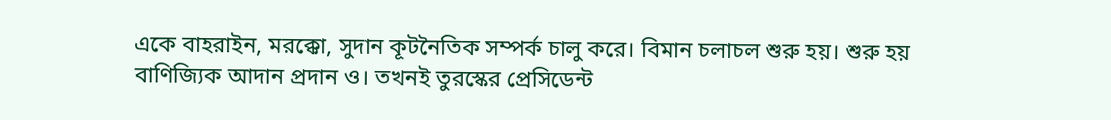একে বাহরাইন, মরক্কো, সুদান কূটনৈতিক সম্পর্ক চালু করে। বিমান চলাচল শুরু হয়। শুরু হয় বাণিজ্যিক আদান প্রদান ও। তখনই তুরস্কের প্রেসিডেন্ট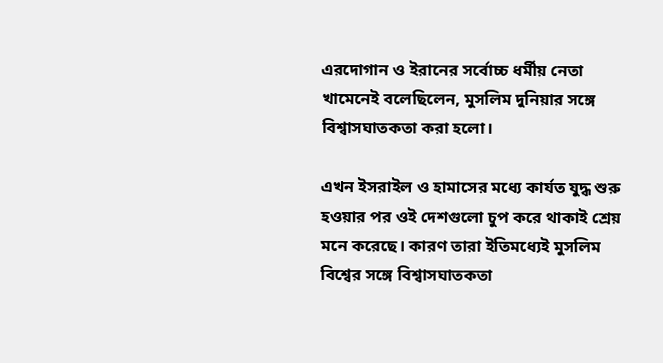এরদোগান ও ইরানের সর্বোচ্চ ধর্মীয় নেতা খামেনেই বলেছিলেন, মুসলিম দুনিয়ার সঙ্গে বিশ্বাসঘাতকতা করা হলো।

এখন ইসরাইল ও হামাসের মধ্যে কার্যত যুদ্ধ শুরু হওয়ার পর ওই দেশগুলো চুপ করে থাকাই শ্রেয় মনে করেছে। কারণ তারা ইতিমধ্যেই মুসলিম বিশ্বের সঙ্গে বিশ্বাসঘাতকতা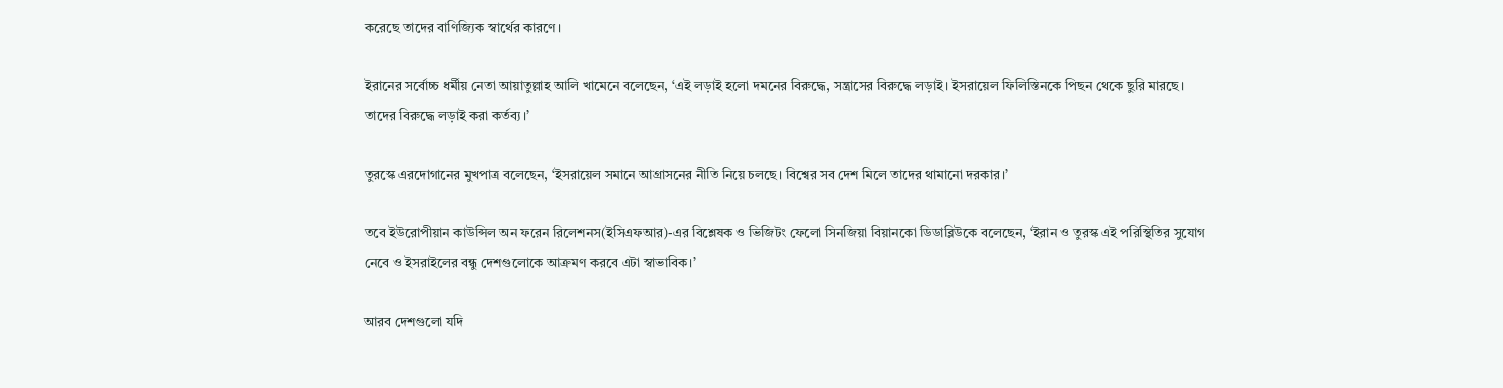করেছে তাদের বাণিজ্যিক স্বার্থের কারণে।

ইরানের সর্বোচ্চ ধর্মীয় নেতা আয়াতুল্লাহ আলি খামেনে বলেছেন, ‘এই লড়াই হলো দমনের বিরুদ্ধে, সন্ত্রাসের বিরুদ্ধে লড়াই। ইসরায়েল ফিলিস্তিনকে পিছন থেকে ছুরি মারছে। তাদের বিরুদ্ধে লড়াই করা কর্তব্য।’

তুরস্কে এরদোগানের মুখপাত্র বলেছেন, ‘ইসরায়েল সমানে আগ্রাসনের নীতি নিয়ে চলছে। বিশ্বের সব দেশ মিলে তাদের থামানো দরকার।’

তবে ইউরোপীয়ান কাউন্সিল অন ফরেন রিলেশনস(ইসিএফআর)-এর বিশ্লেষক ও ভিজিটং ফেলো সিনজিয়া বিয়ানকো ডিডাব্লিউকে বলেছেন, ‘ইরান ও তুরস্ক এই পরিস্থিতির সুযোগ নেবে ও ইসরাইলের বন্ধু দেশগুলোকে আক্রমণ করবে এটা স্বাভাবিক।’

আরব দেশগুলো যদি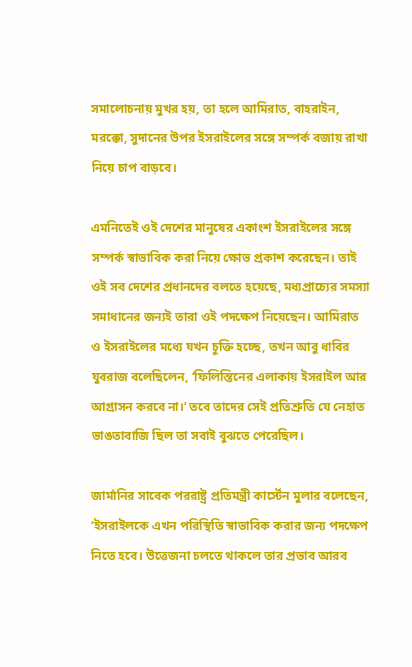সমালোচনায় মুখর হয়, তা হলে আমিরাত, বাহরাইন, মরক্কো, সুদানের উপর ইসরাইলের সঙ্গে সম্পর্ক বজায় রাখা নিয়ে চাপ বাড়বে।

এমনিতেই ওই দেশের মানুষের একাংশ ইসরাইলের সঙ্গে সম্পর্ক স্বাভাবিক করা নিয়ে ক্ষোভ প্রকাশ করেছেন। তাই ওই সব দেশের প্রধানদের বলতে হয়েছে, মধ্যপ্রাচ্যের সমস্যা সমাধানের জন্যই তারা ওই পদক্ষেপ নিয়েছেন। আমিরাত ও ইসরাইলের মধ্যে যখন চুক্তি হচ্ছে, তখন আবু ধাবির যুবরাজ বলেছিলেন, ‘ফিলিস্তিনের এলাকায় ইসরাইল আর আগ্রাসন করবে না।’ তবে তাদের সেই প্রতিশ্রুতি যে নেহাত ভাঙতাবাজি ছিল তা সবাই বুঝতে পেরেছিল।

জার্মানির সাবেক পররাষ্ট্র প্রতিমন্ত্রী কার্স্টেন মুলার বলেছেন, ‘ইসরাইলকে এখন পরিস্থিতি স্বাভাবিক করার জন্য পদক্ষেপ নিতে হবে। উত্তেজনা চলতে থাকলে তার প্রভাব আরব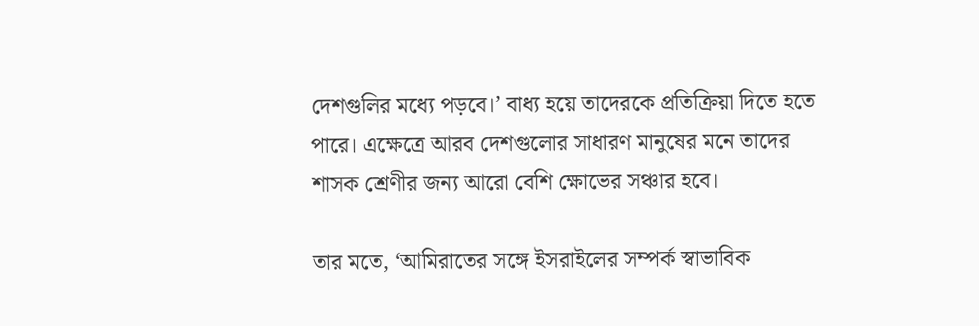দেশগুলির মধ্যে পড়বে।’ বাধ্য হয়ে তাদেরকে প্রতিক্রিয়া দিতে হতে পারে। এক্ষেত্রে আরব দেশগুলোর সাধারণ মানুষের মনে তাদের শাসক শ্রেণীর জন্য আরো বেশি ক্ষোভের সঞ্চার হবে।

তার মতে, ‘আমিরাতের সঙ্গে ইসরাইলের সম্পর্ক স্বাভাবিক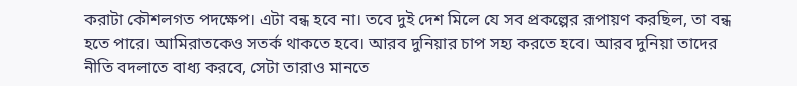করাটা কৌশলগত পদক্ষেপ। এটা বন্ধ হবে না। তবে দুই দেশ মিলে যে সব প্রকল্পের রূপায়ণ করছিল, তা বন্ধ হতে পারে। আমিরাতকেও সতর্ক থাকতে হবে। আরব দুনিয়ার চাপ সহ্য করতে হবে। আরব দুনিয়া তাদের নীতি বদলাতে বাধ্য করবে, সেটা তারাও মানতে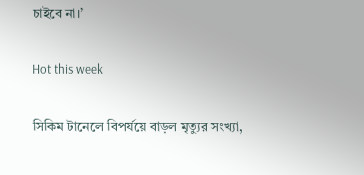চাইবে না।’

Hot this week

সিকিম টানেলে বিপর্যয়ে বাড়ল মৃত্যুর সংখ্যা,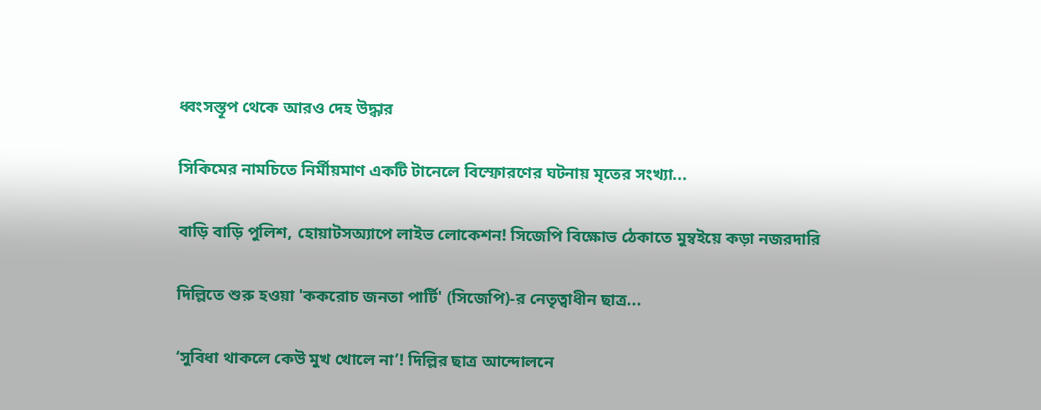ধ্বংসস্তূপ থেকে আরও দেহ উদ্ধার

সিকিমের নামচিতে নির্মীয়মাণ একটি টানেলে বিস্ফোরণের ঘটনায় মৃতের সংখ্যা...

বাড়ি বাড়ি পুলিশ, হোয়াটসঅ্যাপে লাইভ লোকেশন! সিজেপি বিক্ষোভ ঠেকাতে মুম্বইয়ে কড়া নজরদারি

দিল্লিতে শুরু হওয়া 'ককরোচ জনতা পার্টি' (সিজেপি)-র নেতৃত্বাধীন ছাত্র...

‘সুবিধা থাকলে কেউ মুখ খোলে না’! দিল্লির ছাত্র আন্দোলনে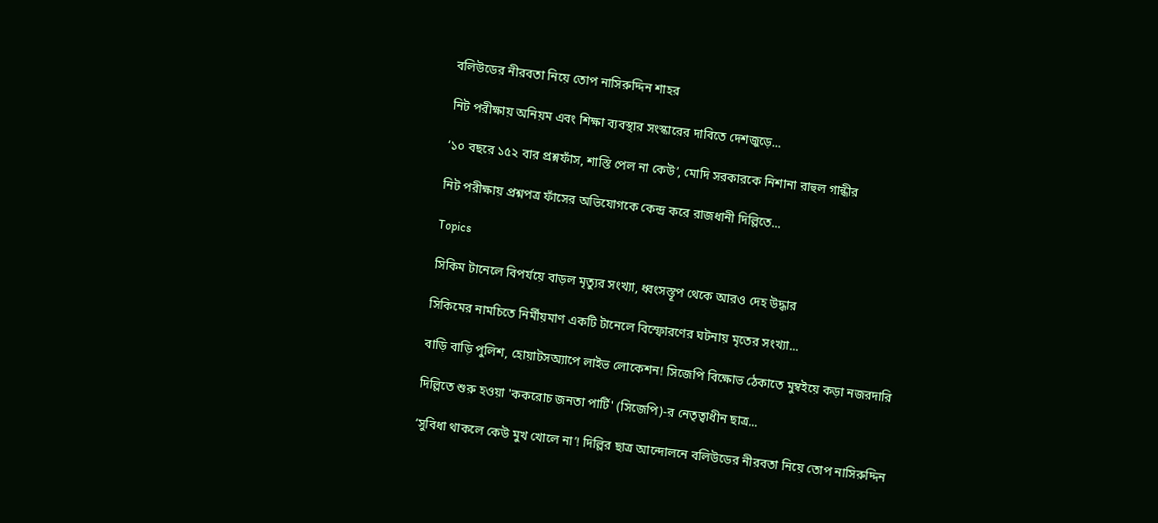বলিউডের নীরবতা নিয়ে তোপ নাসিরুদ্দিন শাহর

নিট পরীক্ষায় অনিয়ম এবং শিক্ষা ব্যবস্থার সংস্কারের দাবিতে দেশজুড়ে...

‘১০ বছরে ১৫২ বার প্রশ্নফাঁস, শাস্তি পেল না কেউ’, মোদি সরকারকে নিশানা রাহুল গান্ধীর

নিট পরীক্ষায় প্রশ্নপত্র ফাঁসের অভিযোগকে কেন্দ্র করে রাজধানী দিল্লিতে...

Topics

সিকিম টানেলে বিপর্যয়ে বাড়ল মৃত্যুর সংখ্যা, ধ্বংসস্তূপ থেকে আরও দেহ উদ্ধার

সিকিমের নামচিতে নির্মীয়মাণ একটি টানেলে বিস্ফোরণের ঘটনায় মৃতের সংখ্যা...

বাড়ি বাড়ি পুলিশ, হোয়াটসঅ্যাপে লাইভ লোকেশন! সিজেপি বিক্ষোভ ঠেকাতে মুম্বইয়ে কড়া নজরদারি

দিল্লিতে শুরু হওয়া 'ককরোচ জনতা পার্টি' (সিজেপি)-র নেতৃত্বাধীন ছাত্র...

‘সুবিধা থাকলে কেউ মুখ খোলে না’! দিল্লির ছাত্র আন্দোলনে বলিউডের নীরবতা নিয়ে তোপ নাসিরুদ্দিন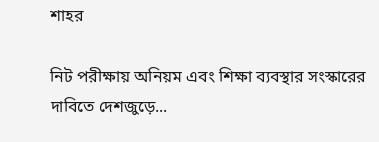শাহর

নিট পরীক্ষায় অনিয়ম এবং শিক্ষা ব্যবস্থার সংস্কারের দাবিতে দেশজুড়ে...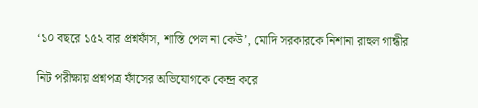‘১০ বছরে ১৫২ বার প্রশ্নফাঁস, শাস্তি পেল না কেউ’, মোদি সরকারকে নিশানা রাহুল গান্ধীর

নিট পরীক্ষায় প্রশ্নপত্র ফাঁসের অভিযোগকে কেন্দ্র করে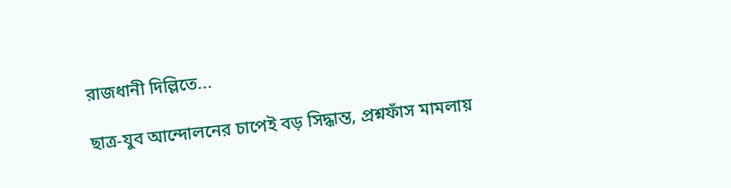রাজধানী দিল্লিতে...

ছাত্র-যুব আন্দোলনের চাপেই বড় সিদ্ধান্ত, প্রশ্নফাঁস মামলায়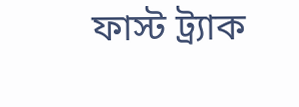ফাস্ট ট্র্যাক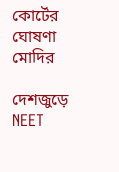কোর্টের ঘোষণা মোদির

দেশজুড়ে NEET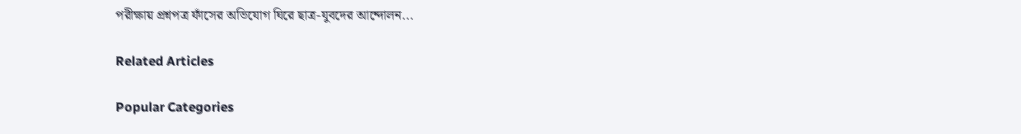পরীক্ষায় প্রশ্নপত্র ফাঁসের অভিযোগ ঘিরে ছাত্র-যুবদের আন্দোলন...

Related Articles

Popular Categories